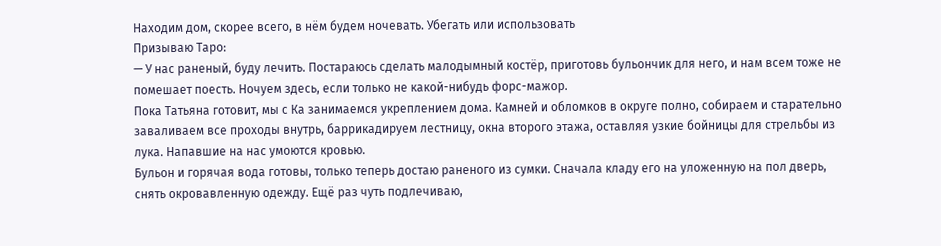Находим дом, скорее всего, в нём будем ночевать. Убегать или использовать
Призываю Таро:
— У нас раненый, буду лечить. Постараюсь сделать малодымный костёр, приготовь бульончик для него, и нам всем тоже не помешает поесть. Ночуем здесь, если только не какой-нибудь форс-мажор.
Пока Татьяна готовит, мы с Ка занимаемся укреплением дома. Камней и обломков в округе полно, собираем и старательно заваливаем все проходы внутрь, баррикадируем лестницу, окна второго этажа, оставляя узкие бойницы для стрельбы из лука. Напавшие на нас умоются кровью.
Бульон и горячая вода готовы, только теперь достаю раненого из сумки. Сначала кладу его на уложенную на пол дверь, снять окровавленную одежду. Ещё раз чуть подлечиваю,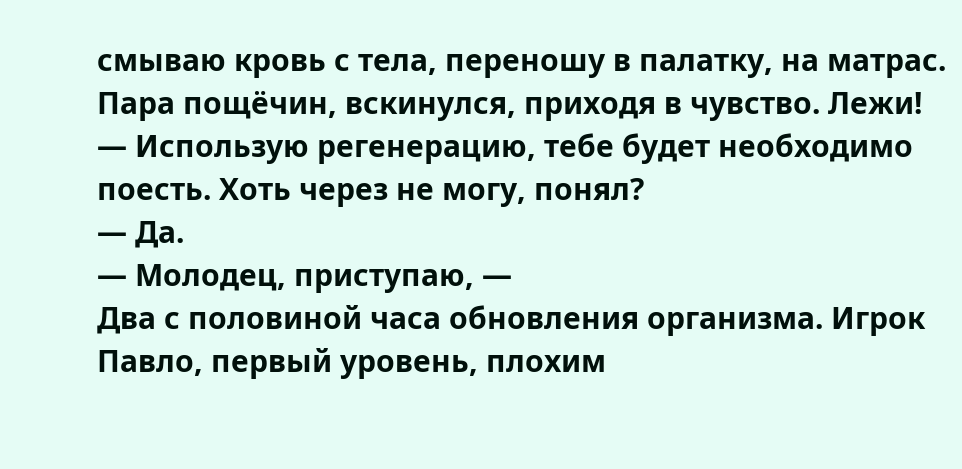смываю кровь с тела, переношу в палатку, на матрас.
Пара пощёчин, вскинулся, приходя в чувство. Лежи!
— Использую регенерацию, тебе будет необходимо поесть. Хоть через не могу, понял?
— Да.
— Молодец, приступаю, —
Два с половиной часа обновления организма. Игрок Павло, первый уровень, плохим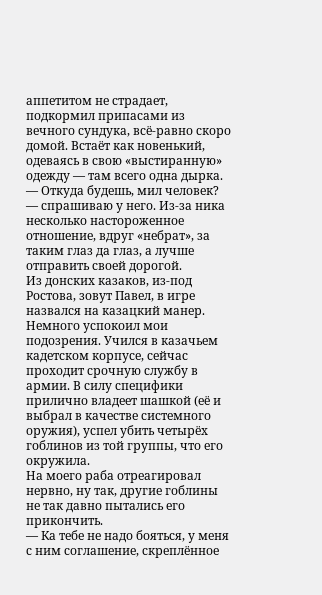аппетитом не страдает, подкормил припасами из вечного сундука, всё-равно скоро домой. Встаёт как новенький, одеваясь в свою «выстиранную» одежду — там всего одна дырка.
— Откуда будешь, мил человек? — спрашиваю у него. Из-за ника несколько настороженное отношение, вдруг «небрат», за таким глаз да глаз, а лучше отправить своей дорогой.
Из донских казаков, из-под Ростова, зовут Павел, в игре назвался на казацкий манер. Немного успокоил мои подозрения. Учился в казачьем кадетском корпусе, сейчас проходит срочную службу в армии. В силу специфики прилично владеет шашкой (её и выбрал в качестве системного оружия), успел убить четырёх гоблинов из той группы, что его окружила.
На моего раба отреагировал нервно, ну так, другие гоблины не так давно пытались его прикончить.
— Ка тебе не надо бояться, у меня с ним соглашение, скреплённое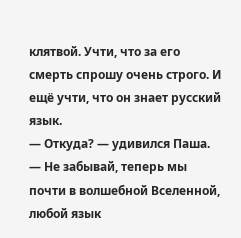клятвой. Учти, что за его смерть спрошу очень строго. И ещё учти, что он знает русский язык.
— Откуда? — удивился Паша.
— Не забывай, теперь мы почти в волшебной Вселенной, любой язык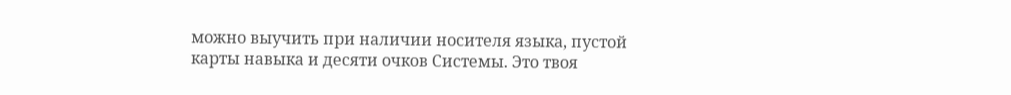можно выучить при наличии носителя языка, пустой карты навыка и десяти очков Системы. Это твоя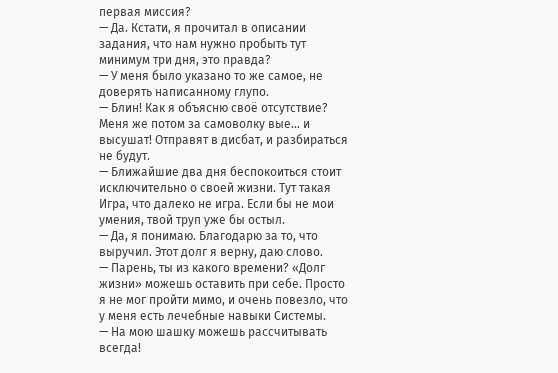первая миссия?
— Да. Кстати, я прочитал в описании задания, что нам нужно пробыть тут минимум три дня, это правда?
— У меня было указано то же самое, не доверять написанному глупо.
— Блин! Как я объясню своё отсутствие? Меня же потом за самоволку вые… и высушат! Отправят в дисбат, и разбираться не будут.
— Ближайшие два дня беспокоиться стоит исключительно о своей жизни. Тут такая Игра, что далеко не игра. Если бы не мои умения, твой труп уже бы остыл.
— Да, я понимаю. Благодарю за то, что выручил. Этот долг я верну, даю слово.
— Парень, ты из какого времени? «Долг жизни» можешь оставить при себе. Просто я не мог пройти мимо, и очень повезло, что у меня есть лечебные навыки Системы.
— На мою шашку можешь рассчитывать всегда!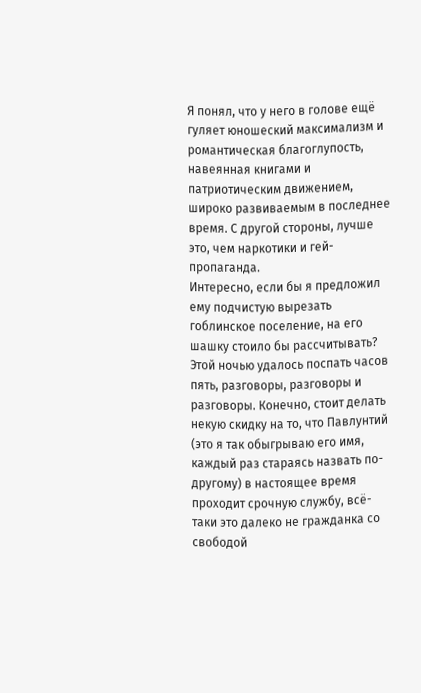Я понял, что у него в голове ещё гуляет юношеский максимализм и романтическая благоглупость, навеянная книгами и патриотическим движением, широко развиваемым в последнее время. С другой стороны, лучше это, чем наркотики и гей-пропаганда.
Интересно, если бы я предложил ему подчистую вырезать гоблинское поселение, на его шашку стоило бы рассчитывать?
Этой ночью удалось поспать часов пять, разговоры, разговоры и разговоры. Конечно, стоит делать некую скидку на то, что Павлунтий (это я так обыгрываю его имя, каждый раз стараясь назвать по-другому) в настоящее время проходит срочную службу, всё-таки это далеко не гражданка со свободой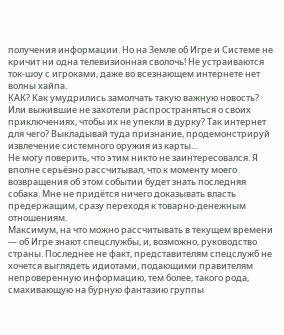получения информации. Но на Земле об Игре и Системе не кричит ни одна телевизионная сволочь! Не устраиваются ток-шоу с игроками, даже во всезнающем интернете нет волны хайпа.
КАК? Как умудрились замолчать такую важную новость? Или выжившие не захотели распространяться о своих приключениях, чтобы их не упекли в дурку? Так интернет для чего? Выкладывай туда признание, продемонстрируй извлечение системного оружия из карты…
Не могу поверить, что этим никто не заинтересовался. Я вполне серьёзно рассчитывал, что к моменту моего возвращения об этом событии будет знать последняя собака. Мне не придётся ничего доказывать власть предержащим, сразу переходя к товарно-денежным отношениям.
Максимум, на что можно рассчитывать в текущем времени — об Игре знают спецслужбы, и, возможно, руководство страны. Последнее не факт, представителям спецслужб не хочется выглядеть идиотами, подающими правителям непроверенную информацию, тем более, такого рода, смахивающую на бурную фантазию группы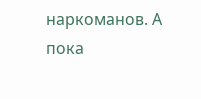наркоманов. А пока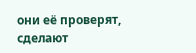они её проверят, сделают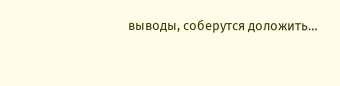выводы, соберутся доложить…